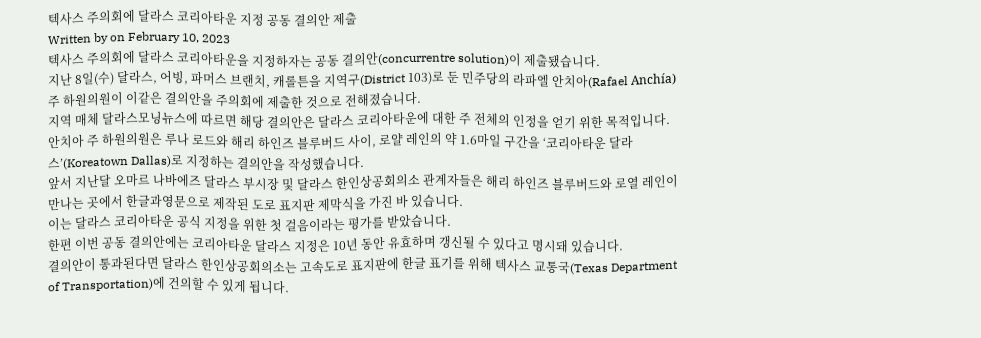텍사스 주의회에 달라스 코리아타운 지정 공동 결의안 제출
Written by on February 10, 2023
텍사스 주의회에 달라스 코리아타운을 지정하자는 공동 결의안(concurrentre solution)이 제출됐습니다.
지난 8일(수) 달라스, 어빙, 파머스 브랜치, 캐롤튼을 지역구(District 103)로 둔 민주당의 라파엘 안치아(Rafael Anchía) 주 하원의원이 이같은 결의안을 주의회에 제출한 것으로 전해졌습니다.
지역 매체 달라스모닝뉴스에 따르면 해당 결의안은 달라스 코리아타운에 대한 주 전체의 인정을 얻기 위한 목적입니다.
안치아 주 하원의원은 루나 로드와 해리 하인즈 블루버드 사이, 로얄 레인의 약 1.6마일 구간을 ‘코리아타운 달라스’(Koreatown Dallas)로 지정하는 결의안을 작성했습니다.
앞서 지난달 오마르 나바에즈 달라스 부시장 및 달라스 한인상공회의소 관계자들은 해리 하인즈 블루버드와 로열 레인이 만나는 곳에서 한글과영문으로 제작된 도로 표지판 제막식을 가진 바 있습니다.
이는 달라스 코리아타운 공식 지정을 위한 첫 걸음이라는 평가를 받았습니다.
한편 이번 공동 결의안에는 코리아타운 달라스 지정은 10년 동안 유효하며 갱신될 수 있다고 명시돼 있습니다.
결의안이 통과된다면 달라스 한인상공회의소는 고속도로 표지판에 한글 표기를 위해 텍사스 교통국(Texas Department of Transportation)에 건의할 수 있게 됩니다.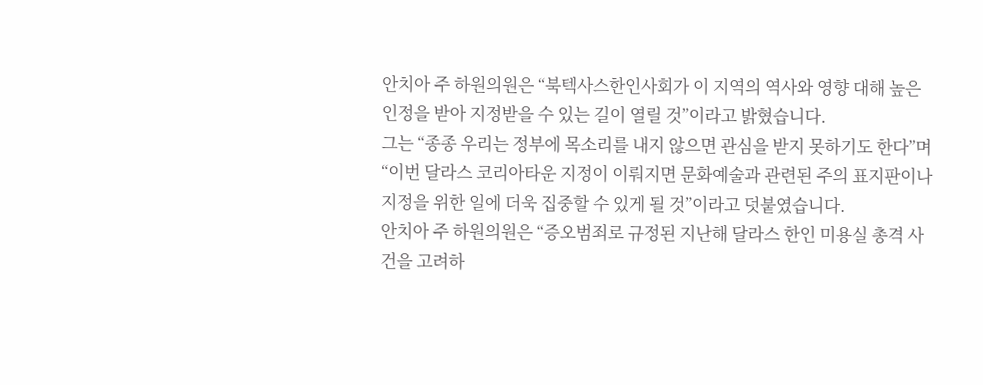안치아 주 하원의원은 “북텍사스한인사회가 이 지역의 역사와 영향 대해 높은 인정을 받아 지정받을 수 있는 길이 열릴 것”이라고 밝혔습니다.
그는 “종종 우리는 정부에 목소리를 내지 않으면 관심을 받지 못하기도 한다”며 “이번 달라스 코리아타운 지정이 이뤄지면 문화예술과 관련된 주의 표지판이나 지정을 위한 일에 더욱 집중할 수 있게 될 것”이라고 덧붙였습니다.
안치아 주 하원의원은 “증오범죄로 규정된 지난해 달라스 한인 미용실 총격 사건을 고려하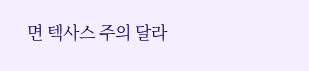면 텍사스 주의 달라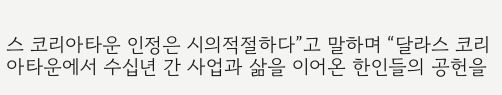스 코리아타운 인정은 시의적절하다”고 말하며 “달라스 코리아타운에서 수십년 간 사업과 삶을 이어온 한인들의 공헌을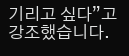기리고 싶다”고 강조했습니다.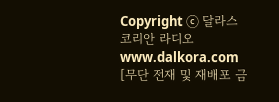Copyright ⓒ 달라스 코리안 라디오 www.dalkora.com [무단 전재 및 재배포 금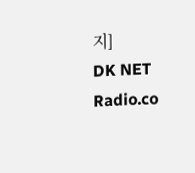지]
DK NET Radio.co